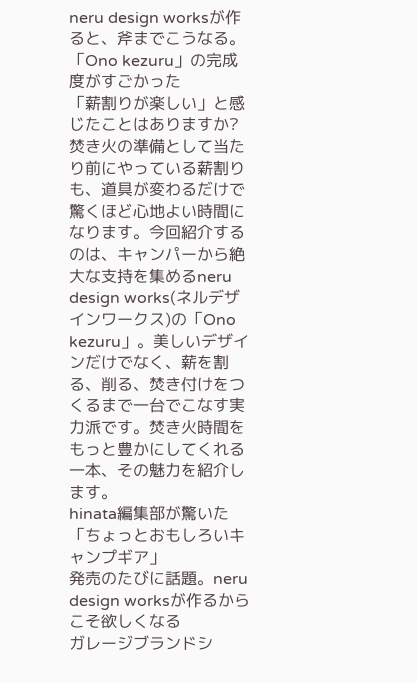neru design worksが作ると、斧までこうなる。「Ono kezuru」の完成度がすごかった
「薪割りが楽しい」と感じたことはありますか?焚き火の準備として当たり前にやっている薪割りも、道具が変わるだけで驚くほど心地よい時間になります。今回紹介するのは、キャンパーから絶大な支持を集めるneru design works(ネルデザインワークス)の「Ono kezuru」。美しいデザインだけでなく、薪を割る、削る、焚き付けをつくるまで一台でこなす実力派です。焚き火時間をもっと豊かにしてくれる一本、その魅力を紹介します。
hinata編集部が驚いた「ちょっとおもしろいキャンプギア」
発売のたびに話題。neru design worksが作るからこそ欲しくなる
ガレージブランドシ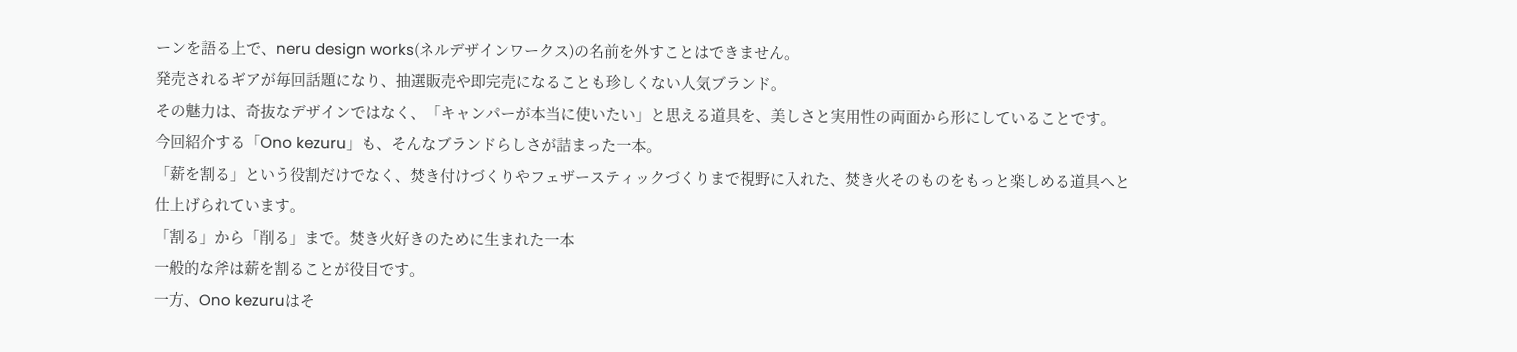ーンを語る上で、neru design works(ネルデザインワークス)の名前を外すことはできません。
発売されるギアが毎回話題になり、抽選販売や即完売になることも珍しくない人気ブランド。
その魅力は、奇抜なデザインではなく、「キャンパーが本当に使いたい」と思える道具を、美しさと実用性の両面から形にしていることです。
今回紹介する「Ono kezuru」も、そんなブランドらしさが詰まった一本。
「薪を割る」という役割だけでなく、焚き付けづくりやフェザースティックづくりまで視野に入れた、焚き火そのものをもっと楽しめる道具へと仕上げられています。
「割る」から「削る」まで。焚き火好きのために生まれた一本
一般的な斧は薪を割ることが役目です。
一方、Ono kezuruはそ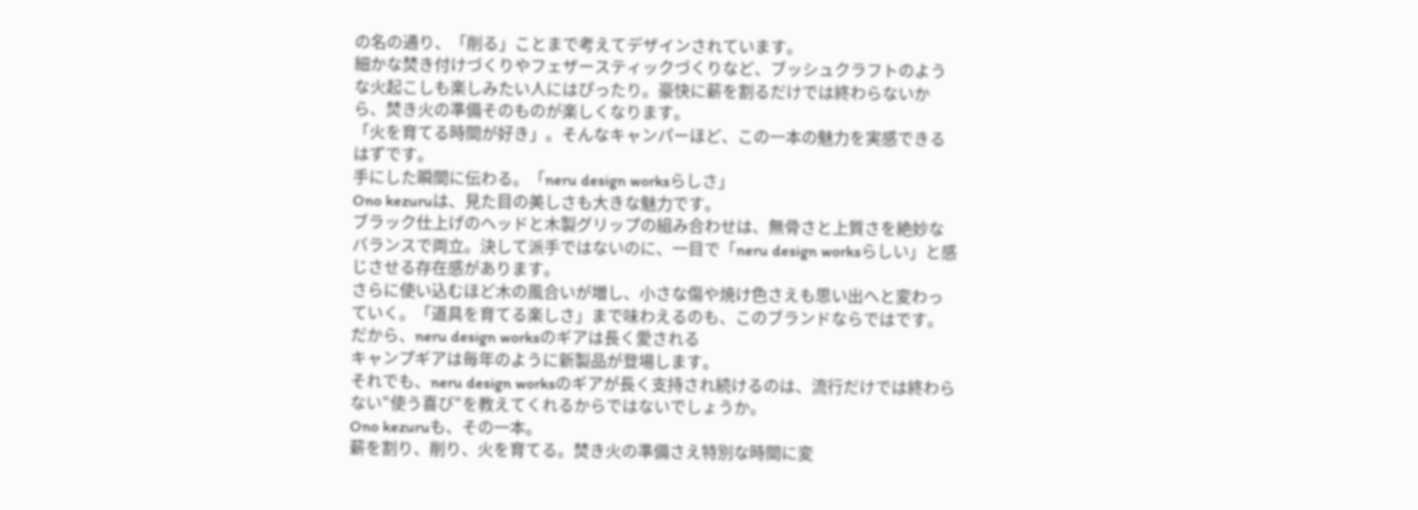の名の通り、「削る」ことまで考えてデザインされています。
細かな焚き付けづくりやフェザースティックづくりなど、ブッシュクラフトのような火起こしも楽しみたい人にはぴったり。豪快に薪を割るだけでは終わらないから、焚き火の準備そのものが楽しくなります。
「火を育てる時間が好き」。そんなキャンパーほど、この一本の魅力を実感できるはずです。
手にした瞬間に伝わる。「neru design worksらしさ」
Ono kezuruは、見た目の美しさも大きな魅力です。
ブラック仕上げのヘッドと木製グリップの組み合わせは、無骨さと上質さを絶妙なバランスで両立。決して派手ではないのに、一目で「neru design worksらしい」と感じさせる存在感があります。
さらに使い込むほど木の風合いが増し、小さな傷や焼け色さえも思い出へと変わっていく。「道具を育てる楽しさ」まで味わえるのも、このブランドならではです。
だから、neru design worksのギアは長く愛される
キャンプギアは毎年のように新製品が登場します。
それでも、neru design worksのギアが長く支持され続けるのは、流行だけでは終わらない"使う喜び"を教えてくれるからではないでしょうか。
Ono kezuruも、その一本。
薪を割り、削り、火を育てる。焚き火の準備さえ特別な時間に変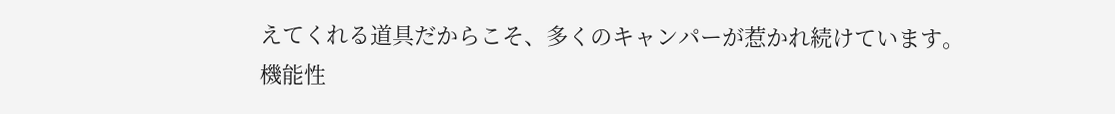えてくれる道具だからこそ、多くのキャンパーが惹かれ続けています。
機能性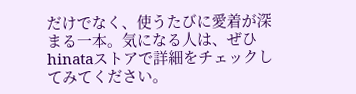だけでなく、使うたびに愛着が深まる一本。気になる人は、ぜひhinataストアで詳細をチェックしてみてください。